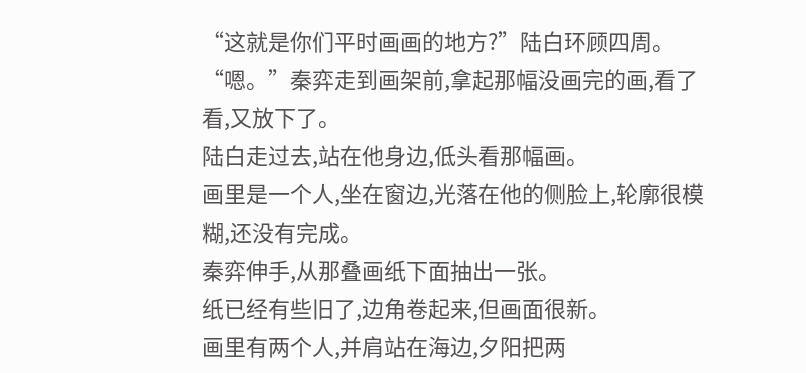“这就是你们平时画画的地方?”陆白环顾四周。
“嗯。”秦弈走到画架前,拿起那幅没画完的画,看了看,又放下了。
陆白走过去,站在他身边,低头看那幅画。
画里是一个人,坐在窗边,光落在他的侧脸上,轮廓很模糊,还没有完成。
秦弈伸手,从那叠画纸下面抽出一张。
纸已经有些旧了,边角卷起来,但画面很新。
画里有两个人,并肩站在海边,夕阳把两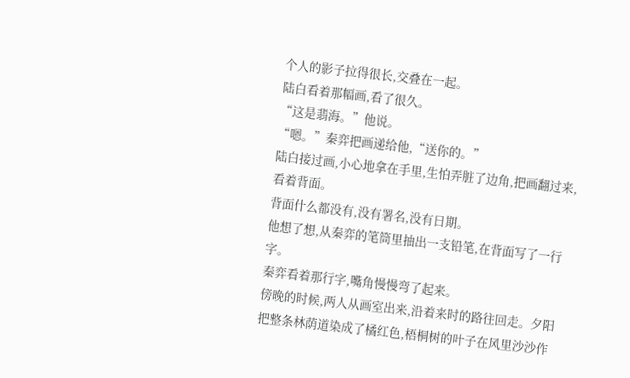个人的影子拉得很长,交叠在一起。
陆白看着那幅画,看了很久。
“这是翡海。”他说。
“嗯。”秦弈把画递给他,“送你的。”
陆白接过画,小心地拿在手里,生怕弄脏了边角,把画翻过来,看着背面。
背面什么都没有,没有署名,没有日期。
他想了想,从秦弈的笔筒里抽出一支铅笔,在背面写了一行字。
秦弈看着那行字,嘴角慢慢弯了起来。
傍晚的时候,两人从画室出来,沿着来时的路往回走。夕阳把整条林荫道染成了橘红色,梧桐树的叶子在风里沙沙作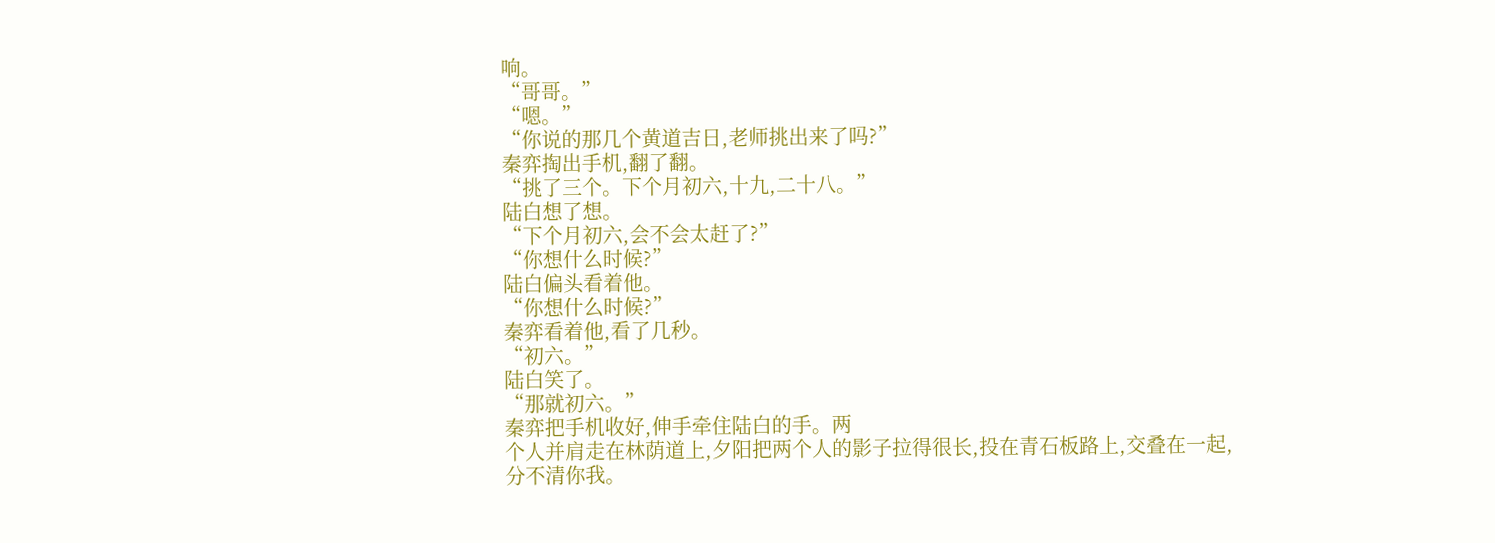响。
“哥哥。”
“嗯。”
“你说的那几个黄道吉日,老师挑出来了吗?”
秦弈掏出手机,翻了翻。
“挑了三个。下个月初六,十九,二十八。”
陆白想了想。
“下个月初六,会不会太赶了?”
“你想什么时候?”
陆白偏头看着他。
“你想什么时候?”
秦弈看着他,看了几秒。
“初六。”
陆白笑了。
“那就初六。”
秦弈把手机收好,伸手牵住陆白的手。两
个人并肩走在林荫道上,夕阳把两个人的影子拉得很长,投在青石板路上,交叠在一起,分不清你我。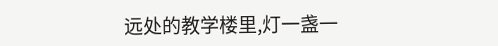远处的教学楼里,灯一盏一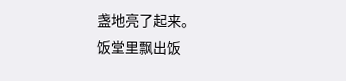盏地亮了起来。
饭堂里飘出饭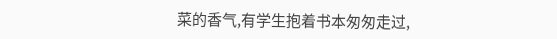菜的香气,有学生抱着书本匆匆走过,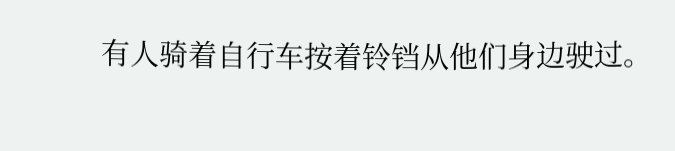有人骑着自行车按着铃铛从他们身边驶过。